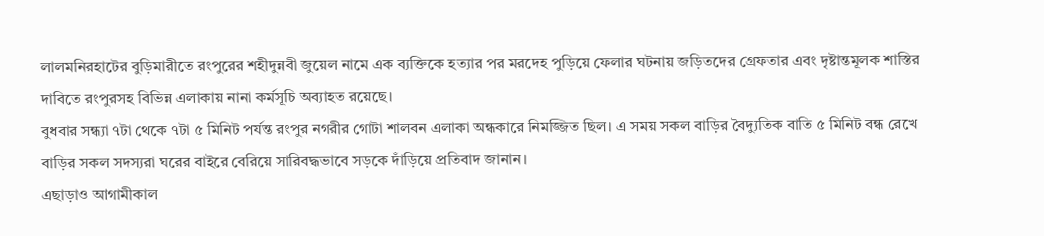লালমনিরহাটের বুড়িমারীতে রংপুরের শহীদুন্নবী জুয়েল নামে এক ব্যক্তিকে হত্যার পর মরদেহ পুড়িয়ে ফেলার ঘটনায় জড়িতদের গ্রেফতার এবং দৃষ্টান্তমূলক শাস্তির দাবিতে রংপুরসহ বিভিন্ন এলাকায় নানা কর্মসূচি অব্যাহত রয়েছে।
বুধবার সন্ধ্যা ৭টা থেকে ৭টা ৫ মিনিট পর্যন্ত রংপুর নগরীর গোটা শালবন এলাকা অন্ধকারে নিমজ্জিত ছিল। এ সময় সকল বাড়ির বৈদ্যুতিক বাতি ৫ মিনিট বন্ধ রেখে বাড়ির সকল সদস্যরা ঘরের বাইরে বেরিয়ে সারিবদ্ধভাবে সড়কে দাঁড়িয়ে প্রতিবাদ জানান।
এছাড়াও আগামীকাল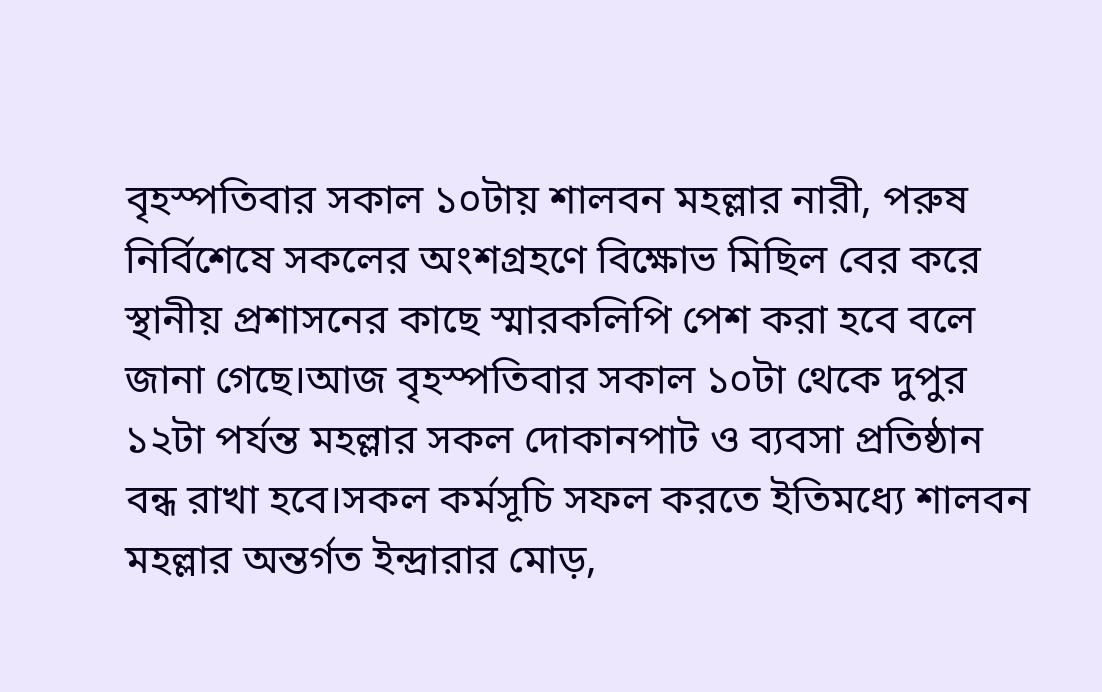বৃহস্পতিবার সকাল ১০টায় শালবন মহল্লার নারী, পরুষ নির্বিশেষে সকলের অংশগ্রহণে বিক্ষোভ মিছিল বের করে স্থানীয় প্রশাসনের কাছে স্মারকলিপি পেশ করা হবে বলে জানা গেছে।আজ বৃহস্পতিবার সকাল ১০টা থেকে দুপুর ১২টা পর্যন্ত মহল্লার সকল দোকানপাট ও ব্যবসা প্রতিষ্ঠান বন্ধ রাখা হবে।সকল কর্মসূচি সফল করতে ইতিমধ্যে শালবন মহল্লার অন্তর্গত ইন্দ্রারার মোড়,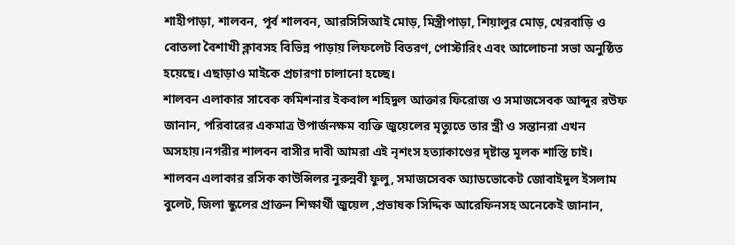শাহীপাড়া, শালবন, পূর্ব শালবন, আরসিসিআই মোড়, মিস্ত্রীপাড়া, শিয়ালুর মোড়, খেরবাড়ি ও বোতলা বৈশাখী ক্লাবসহ বিভিন্ন পাড়ায় লিফলেট বিতরণ, পোস্টারিং এবং আলোচনা সভা অনুষ্ঠিত হয়েছে। এছাড়াও মাইকে প্রচারণা চালানো হচ্ছে।
শালবন এলাকার সাবেক কমিশনার ইকবাল শহিদুল আক্তার ফিরোজ ও সমাজসেবক আব্দুর রউফ জানান, পরিবারের একমাত্র উপার্জনক্ষম ব্যক্তি জুয়েলের মৃত্যুতে তার স্ত্রী ও সন্তানরা এখন অসহায়।নগরীর শালবন বাসীর দাবী আমরা এই নৃশংস হত্যাকাণ্ডের দৃষ্টান্ত মূলক শাস্তি চাই।
শালবন এলাকার রসিক কাউন্সিলর নুরুন্নবী ফুলু, সমাজসেবক অ্যাডভোকেট জোবাইদুল ইসলাম বুলেট, জিলা স্কুলের প্রাক্তন শিক্ষার্থী জুয়েল ,প্রভাষক সিদ্দিক আরেফিনসহ অনেকেই জানান,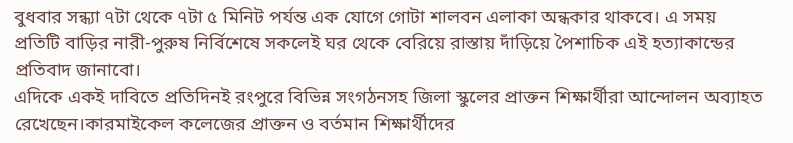বুধবার সন্ধ্যা ৭টা থেকে ৭টা ৫ মিনিট পর্যন্ত এক যোগে গোটা শালবন এলাকা অন্ধকার থাকবে। এ সময় প্রতিটি বাড়ির নারী-পুরুষ নির্বিশেষে সকলেই ঘর থেকে বেরিয়ে রাস্তায় দাঁড়িয়ে পৈশাচিক এই হত্যাকান্ডের প্রতিবাদ জানাবো।
এদিকে একই দাবিতে প্রতিদিনই রংপুরে বিভিন্ন সংগঠনসহ জিলা স্কুলের প্রাক্তন শিক্ষার্থীরা আন্দোলন অব্যাহত রেখেছেন।কারমাইকেল কলেজের প্রাক্তন ও বর্তমান শিক্ষার্থীদের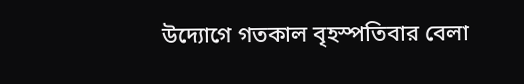উদ্যোগে গতকাল বৃহস্পতিবার বেলা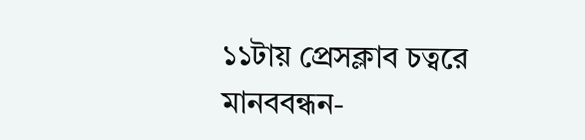১১টায় প্রেসক্লাব চত্বরে মানববন্ধন-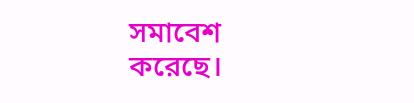সমাবেশ করেছে।